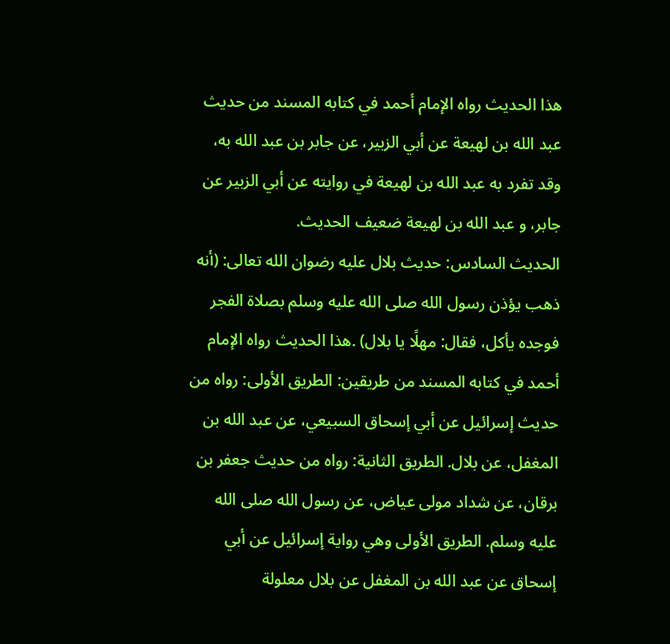هذا الحديث رواه الإمام أحمد في كتابه المسند من حديث عبد الله بن لهيعة عن أبي الزبير، عن جابر بن عبد الله به، وقد تفرد به عبد الله بن لهيعة في روايته عن أبي الزبير عن جابر، و عبد الله بن لهيعة ضعيف الحديث.
الحديث السادس: حديث بلال عليه رضوان الله تعالى: (أنه ذهب يؤذن رسول الله صلى الله عليه وسلم بصلاة الفجر فوجده يأكل، فقال: مهلًا يا بلال) .هذا الحديث رواه الإمام أحمد في كتابه المسند من طريقين: الطريق الأولى: رواه من حديث إسرائيل عن أبي إسحاق السبيعي، عن عبد الله بن المغفل، عن بلال. الطريق الثانية: رواه من حديث جعفر بن برقان، عن شداد مولى عياض، عن رسول الله صلى الله عليه وسلم. الطريق الأولى وهي رواية إسرائيل عن أبي إسحاق عن عبد الله بن المغفل عن بلال معلولة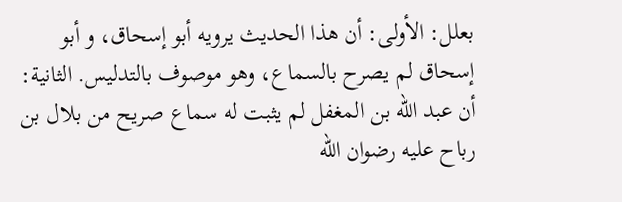بعلل: الأولى: أن هذا الحديث يرويه أبو إسحاق، و أبو إسحاق لم يصرح بالسماع، وهو موصوف بالتدليس. الثانية: أن عبد الله بن المغفل لم يثبت له سماع صريح من بلال بن رباح عليه رضوان الله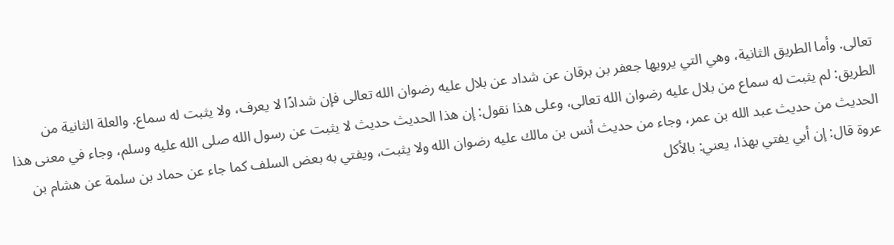تعالى. وأما الطريق الثانية، وهي التي يرويها جعفر بن برقان عن شداد عن بلال عليه رضوان الله تعالى فإن شدادًا لا يعرف، ولا يثبت له سماع. والعلة الثانية من الطريق: لم يثبت له سماع من بلال عليه رضوان الله تعالى، وعلى هذا نقول: إن هذا الحديث حديث لا يثبت عن رسول الله صلى الله عليه وسلم، وجاء في معنى هذا الحديث من حديث عبد الله بن عمر، وجاء من حديث أنس بن مالك عليه رضوان الله ولا يثبت، ويفتي به بعض السلف كما جاء عن حماد بن سلمة عن هشام بن عروة قال: إن أبي يفتي بهذا، يعني: بالأكل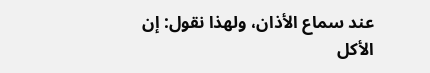عند سماع الأذان، ولهذا نقول: إن الأكل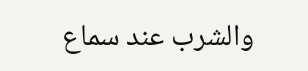والشرب عند سماع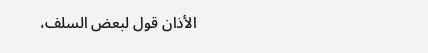الأذان قول لبعض السلف،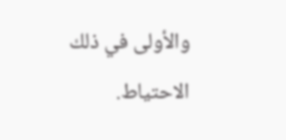والأولى في ذلك الاحتياط.